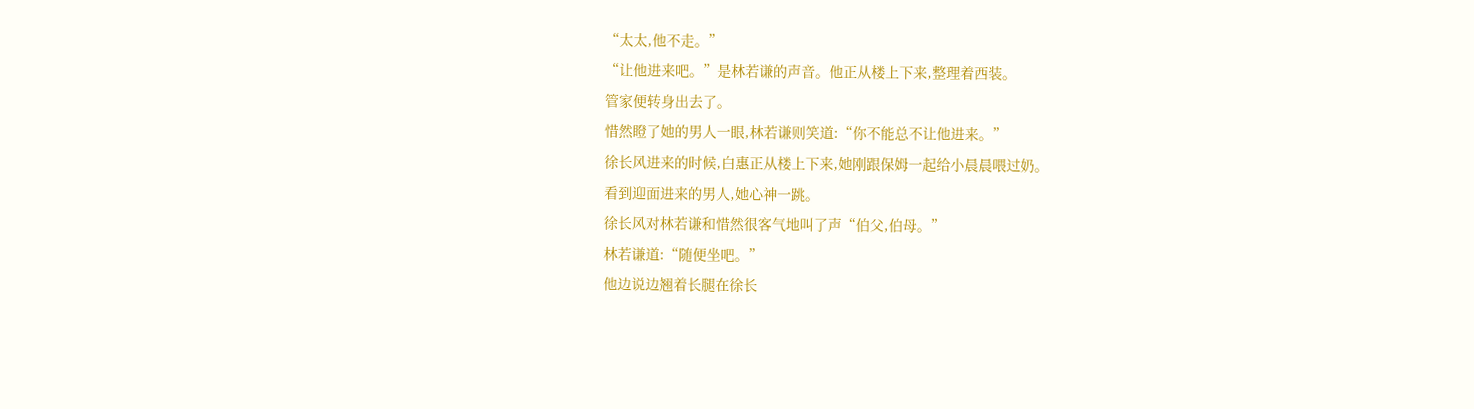“太太,他不走。”
“让他进来吧。”是林若谦的声音。他正从楼上下来,整理着西装。
管家便转身出去了。
惜然瞪了她的男人一眼,林若谦则笑道:“你不能总不让他进来。”
徐长风进来的时候,白惠正从楼上下来,她刚跟保姆一起给小晨晨喂过奶。
看到迎面进来的男人,她心神一跳。
徐长风对林若谦和惜然很客气地叫了声“伯父,伯母。”
林若谦道:“随便坐吧。”
他边说边翘着长腿在徐长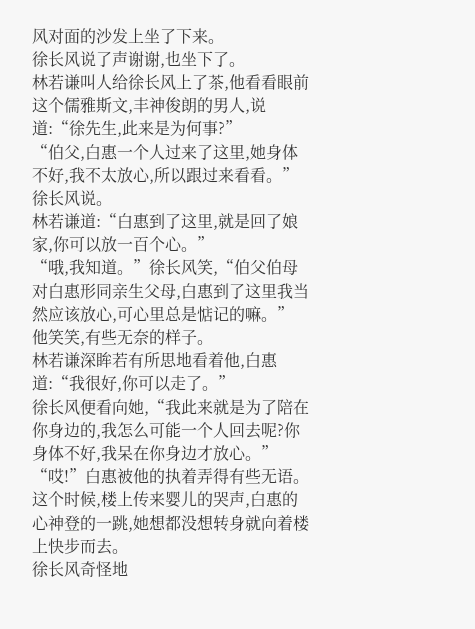风对面的沙发上坐了下来。
徐长风说了声谢谢,也坐下了。
林若谦叫人给徐长风上了茶,他看看眼前这个儒雅斯文,丰神俊朗的男人,说道:“徐先生,此来是为何事?”
“伯父,白惠一个人过来了这里,她身体不好,我不太放心,所以跟过来看看。”徐长风说。
林若谦道:“白惠到了这里,就是回了娘家,你可以放一百个心。”
“哦,我知道。”徐长风笑,“伯父伯母对白惠形同亲生父母,白惠到了这里我当然应该放心,可心里总是惦记的嘛。”
他笑笑,有些无奈的样子。
林若谦深眸若有所思地看着他,白惠道:“我很好,你可以走了。”
徐长风便看向她,“我此来就是为了陪在你身边的,我怎么可能一个人回去呢?你身体不好,我呆在你身边才放心。”
“哎!”白惠被他的执着弄得有些无语。
这个时候,楼上传来婴儿的哭声,白惠的心神登的一跳,她想都没想转身就向着楼上快步而去。
徐长风奇怪地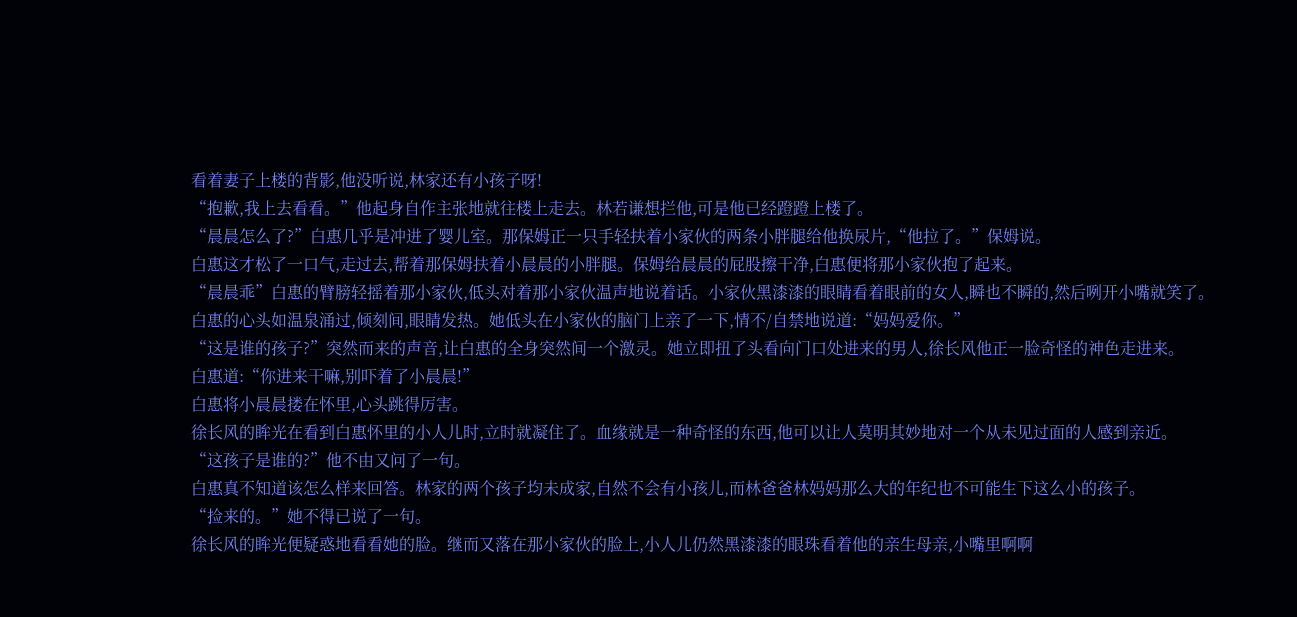看着妻子上楼的背影,他没听说,林家还有小孩子呀!
“抱歉,我上去看看。”他起身自作主张地就往楼上走去。林若谦想拦他,可是他已经蹬蹬上楼了。
“晨晨怎么了?”白惠几乎是冲进了婴儿室。那保姆正一只手轻扶着小家伙的两条小胖腿给他换尿片,“他拉了。”保姆说。
白惠这才松了一口气,走过去,帮着那保姆扶着小晨晨的小胖腿。保姆给晨晨的屁股擦干净,白惠便将那小家伙抱了起来。
“晨晨乖”白惠的臂膀轻摇着那小家伙,低头对着那小家伙温声地说着话。小家伙黑漆漆的眼睛看着眼前的女人,瞬也不瞬的,然后咧开小嘴就笑了。
白惠的心头如温泉涌过,倾刻间,眼睛发热。她低头在小家伙的脑门上亲了一下,情不/自禁地说道:“妈妈爱你。”
“这是谁的孩子?”突然而来的声音,让白惠的全身突然间一个激灵。她立即扭了头看向门口处进来的男人,徐长风他正一脸奇怪的神色走进来。
白惠道:“你进来干嘛,别吓着了小晨晨!”
白惠将小晨晨搂在怀里,心头跳得厉害。
徐长风的眸光在看到白惠怀里的小人儿时,立时就凝住了。血缘就是一种奇怪的东西,他可以让人莫明其妙地对一个从未见过面的人感到亲近。
“这孩子是谁的?”他不由又问了一句。
白惠真不知道该怎么样来回答。林家的两个孩子均未成家,自然不会有小孩儿,而林爸爸林妈妈那么大的年纪也不可能生下这么小的孩子。
“捡来的。”她不得已说了一句。
徐长风的眸光便疑惑地看看她的脸。继而又落在那小家伙的脸上,小人儿仍然黑漆漆的眼珠看着他的亲生母亲,小嘴里啊啊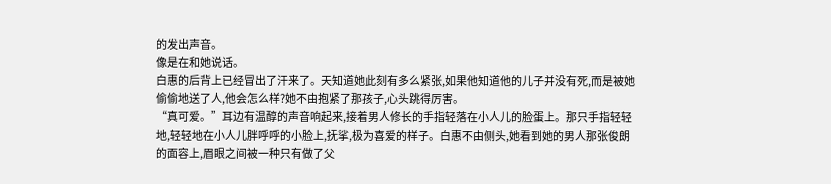的发出声音。
像是在和她说话。
白惠的后背上已经冒出了汗来了。天知道她此刻有多么紧张,如果他知道他的儿子并没有死,而是被她偷偷地送了人,他会怎么样?她不由抱紧了那孩子,心头跳得厉害。
“真可爱。”耳边有温醇的声音响起来,接着男人修长的手指轻落在小人儿的脸蛋上。那只手指轻轻地,轻轻地在小人儿胖呼呼的小脸上,抚挲,极为喜爱的样子。白惠不由侧头,她看到她的男人那张俊朗的面容上,眉眼之间被一种只有做了父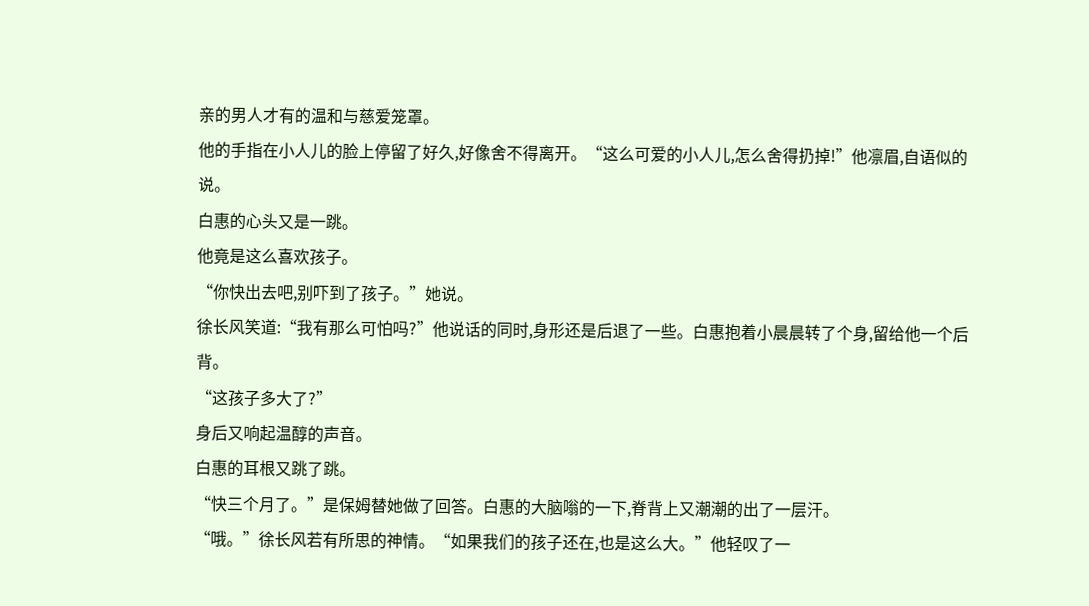亲的男人才有的温和与慈爱笼罩。
他的手指在小人儿的脸上停留了好久,好像舍不得离开。“这么可爱的小人儿,怎么舍得扔掉!”他凛眉,自语似的说。
白惠的心头又是一跳。
他竟是这么喜欢孩子。
“你快出去吧,别吓到了孩子。”她说。
徐长风笑道:“我有那么可怕吗?”他说话的同时,身形还是后退了一些。白惠抱着小晨晨转了个身,留给他一个后背。
“这孩子多大了?”
身后又响起温醇的声音。
白惠的耳根又跳了跳。
“快三个月了。”是保姆替她做了回答。白惠的大脑嗡的一下,脊背上又潮潮的出了一层汗。
“哦。”徐长风若有所思的神情。“如果我们的孩子还在,也是这么大。”他轻叹了一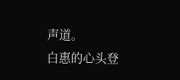声道。
白惠的心头登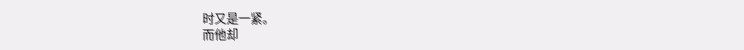时又是一紧。
而他却